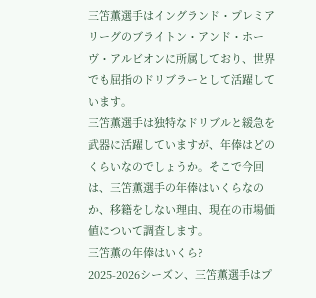三笘薫選手はイングランド・プレミアリーグのブライトン・アンド・ホーヴ・アルビオンに所属しており、世界でも屈指のドリブラーとして活躍しています。
三笘薫選手は独特なドリブルと緩急を武器に活躍していますが、年俸はどのくらいなのでしょうか。そこで今回は、三笘薫選手の年俸はいくらなのか、移籍をしない理由、現在の市場価値について調査します。
三笘薫の年俸はいくら?
2025-2026シーズン、三笘薫選手はプ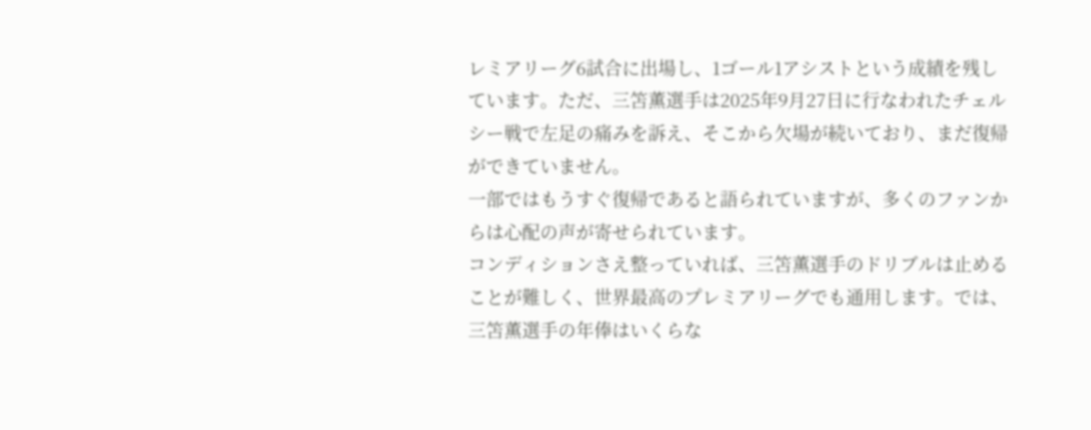レミアリーグ6試合に出場し、1ゴール1アシストという成績を残しています。ただ、三笘薫選手は2025年9月27日に行なわれたチェルシー戦で左足の痛みを訴え、そこから欠場が続いており、まだ復帰ができていません。
一部ではもうすぐ復帰であると語られていますが、多くのファンからは心配の声が寄せられています。
コンディションさえ整っていれば、三笘薫選手のドリブルは止めることが難しく、世界最高のプレミアリーグでも通用します。では、三笘薫選手の年俸はいくらな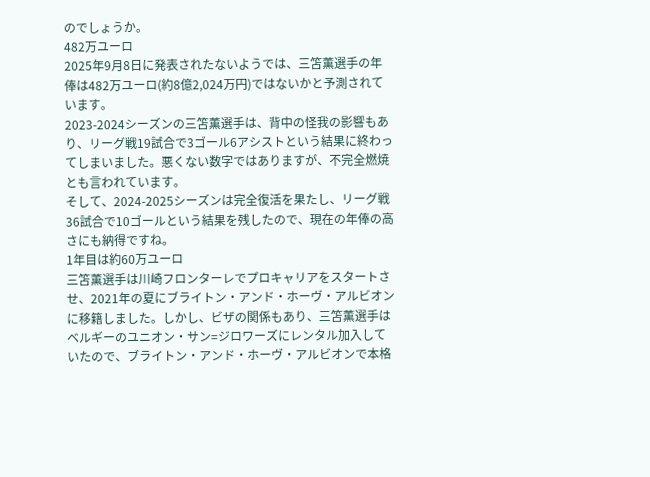のでしょうか。
482万ユーロ
2025年9月8日に発表されたないようでは、三笘薫選手の年俸は482万ユーロ(約8億2,024万円)ではないかと予測されています。
2023-2024シーズンの三笘薫選手は、背中の怪我の影響もあり、リーグ戦19試合で3ゴール6アシストという結果に終わってしまいました。悪くない数字ではありますが、不完全燃焼とも言われています。
そして、2024-2025シーズンは完全復活を果たし、リーグ戦36試合で10ゴールという結果を残したので、現在の年俸の高さにも納得ですね。
1年目は約60万ユーロ
三笘薫選手は川崎フロンターレでプロキャリアをスタートさせ、2021年の夏にブライトン・アンド・ホーヴ・アルビオンに移籍しました。しかし、ビザの関係もあり、三笘薫選手はベルギーのユニオン・サン=ジロワーズにレンタル加入していたので、ブライトン・アンド・ホーヴ・アルビオンで本格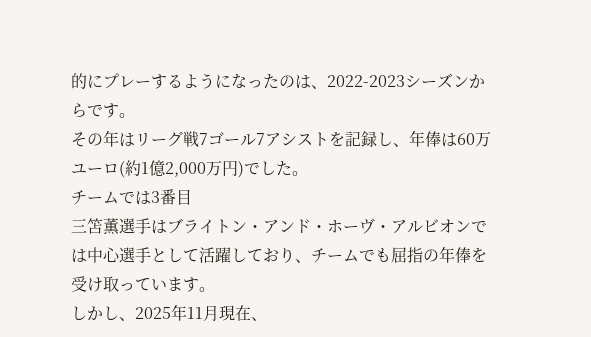的にプレーするようになったのは、2022-2023シーズンからです。
その年はリーグ戦7ゴール7アシストを記録し、年俸は60万ユーロ(約1億2,000万円)でした。
チームでは3番目
三笘薫選手はブライトン・アンド・ホーヴ・アルビオンでは中心選手として活躍しており、チームでも屈指の年俸を受け取っています。
しかし、2025年11月現在、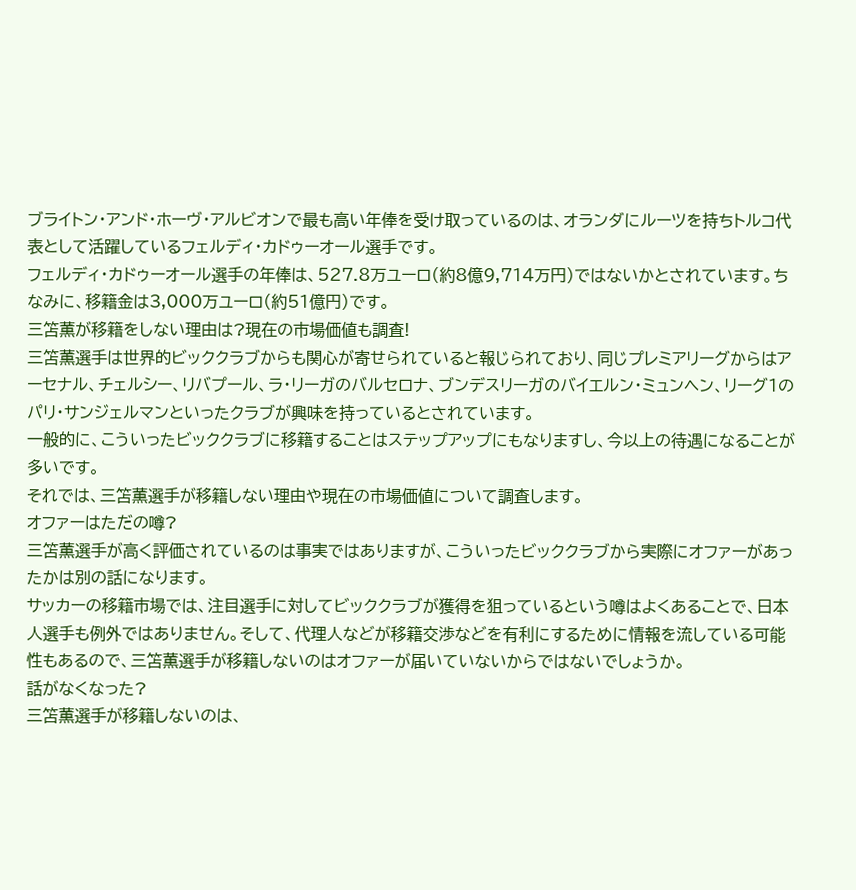ブライトン・アンド・ホーヴ・アルビオンで最も高い年俸を受け取っているのは、オランダにルーツを持ちトルコ代表として活躍しているフェルディ・カドゥーオール選手です。
フェルディ・カドゥーオール選手の年俸は、527.8万ユーロ(約8億9,714万円)ではないかとされています。ちなみに、移籍金は3,000万ユーロ(約51億円)です。
三笘薫が移籍をしない理由は?現在の市場価値も調査!
三笘薫選手は世界的ビッククラブからも関心が寄せられていると報じられており、同じプレミアリーグからはアーセナル、チェルシー、リバプール、ラ・リーガのバルセロナ、ブンデスリーガのバイエルン・ミュンヘン、リーグ1のパリ・サンジェルマンといったクラブが興味を持っているとされています。
一般的に、こういったビッククラブに移籍することはステップアップにもなりますし、今以上の待遇になることが多いです。
それでは、三笘薫選手が移籍しない理由や現在の市場価値について調査します。
オファーはただの噂?
三笘薫選手が高く評価されているのは事実ではありますが、こういったビッククラブから実際にオファーがあったかは別の話になります。
サッカーの移籍市場では、注目選手に対してビッククラブが獲得を狙っているという噂はよくあることで、日本人選手も例外ではありません。そして、代理人などが移籍交渉などを有利にするために情報を流している可能性もあるので、三笘薫選手が移籍しないのはオファーが届いていないからではないでしょうか。
話がなくなった?
三笘薫選手が移籍しないのは、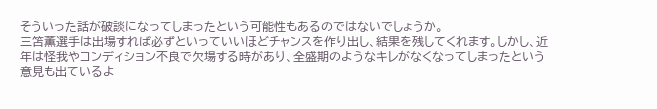そういった話が破談になってしまったという可能性もあるのではないでしょうか。
三笘薫選手は出場すれば必ずといっていいほどチャンスを作り出し、結果を残してくれます。しかし、近年は怪我やコンディション不良で欠場する時があり、全盛期のようなキレがなくなってしまったという意見も出ているよ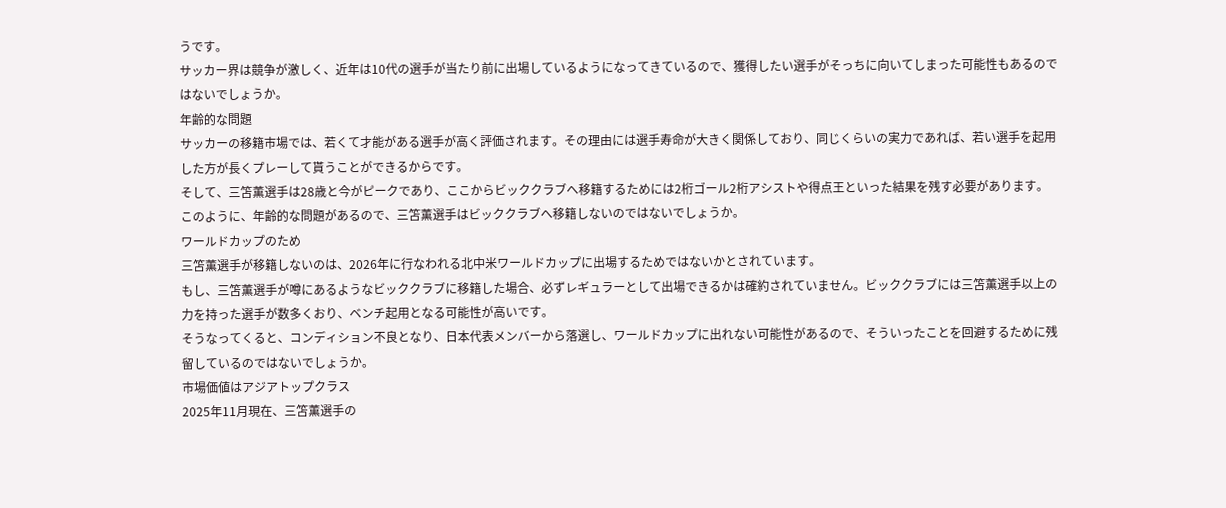うです。
サッカー界は競争が激しく、近年は10代の選手が当たり前に出場しているようになってきているので、獲得したい選手がそっちに向いてしまった可能性もあるのではないでしょうか。
年齢的な問題
サッカーの移籍市場では、若くて才能がある選手が高く評価されます。その理由には選手寿命が大きく関係しており、同じくらいの実力であれば、若い選手を起用した方が長くプレーして貰うことができるからです。
そして、三笘薫選手は28歳と今がピークであり、ここからビッククラブへ移籍するためには2桁ゴール2桁アシストや得点王といった結果を残す必要があります。
このように、年齢的な問題があるので、三笘薫選手はビッククラブへ移籍しないのではないでしょうか。
ワールドカップのため
三笘薫選手が移籍しないのは、2026年に行なわれる北中米ワールドカップに出場するためではないかとされています。
もし、三笘薫選手が噂にあるようなビッククラブに移籍した場合、必ずレギュラーとして出場できるかは確約されていません。ビッククラブには三笘薫選手以上の力を持った選手が数多くおり、ベンチ起用となる可能性が高いです。
そうなってくると、コンディション不良となり、日本代表メンバーから落選し、ワールドカップに出れない可能性があるので、そういったことを回避するために残留しているのではないでしょうか。
市場価値はアジアトップクラス
2025年11月現在、三笘薫選手の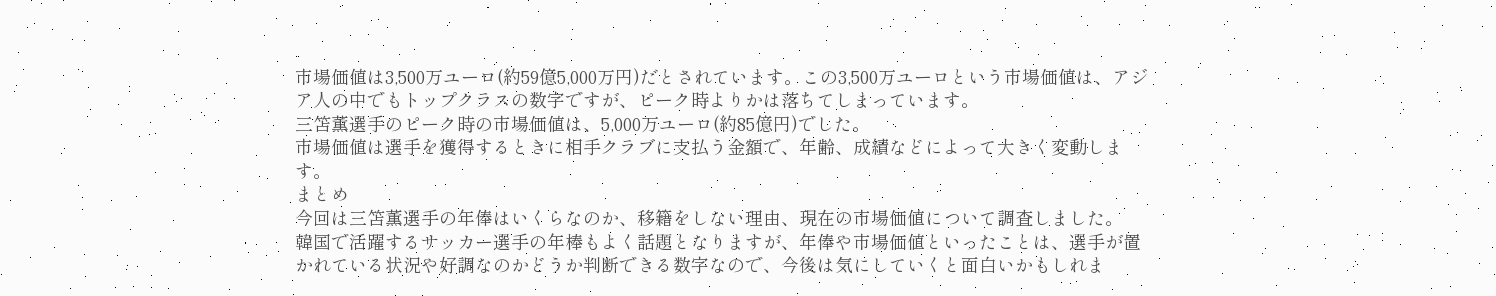市場価値は3,500万ユーロ(約59億5,000万円)だとされています。この3,500万ユーロという市場価値は、アジア人の中でもトップクラスの数字ですが、ピーク時よりかは落ちてしまっています。
三笘薫選手のピーク時の市場価値は、5,000万ユーロ(約85億円)でした。
市場価値は選手を獲得するときに相手クラブに支払う金額で、年齢、成績などによって大きく変動します。
まとめ
今回は三笘薫選手の年俸はいくらなのか、移籍をしない理由、現在の市場価値について調査しました。
韓国で活躍するサッカー選手の年棒もよく話題となりますが、年俸や市場価値といったことは、選手が置かれている状況や好調なのかどうか判断できる数字なので、今後は気にしていくと面白いかもしれま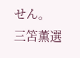せん。
三笘薫選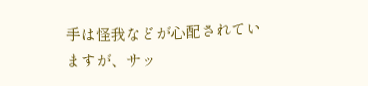手は怪我などが心配されていますが、サッ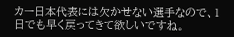カー日本代表には欠かせない選手なので、1日でも早く戻ってきて欲しいですね。